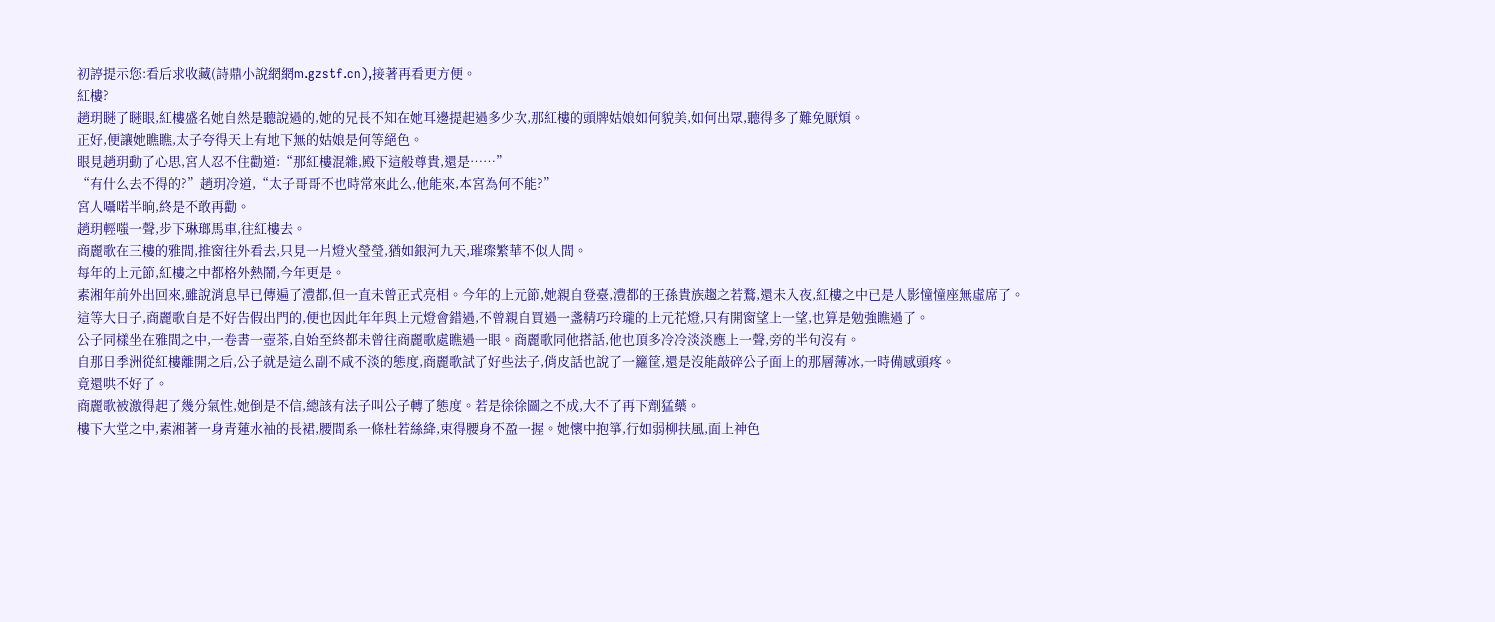初諪提示您:看后求收藏(詩鼎小說網網m.gzstf.cn),接著再看更方便。
紅樓?
趙玥瞇了瞇眼,紅樓盛名她自然是聽說過的,她的兄長不知在她耳邊提起過多少次,那紅樓的頭牌姑娘如何貌美,如何出眾,聽得多了難免厭煩。
正好,便讓她瞧瞧,太子夸得天上有地下無的姑娘是何等絕色。
眼見趙玥動了心思,宮人忍不住勸道:“那紅樓混雜,殿下這般尊貴,還是……”
“有什么去不得的?”趙玥冷道,“太子哥哥不也時常來此么,他能來,本宮為何不能?”
宮人囁喏半晌,終是不敢再勸。
趙玥輕嗤一聲,步下琳瑯馬車,往紅樓去。
商麗歌在三樓的雅間,推窗往外看去,只見一片燈火瑩瑩,猶如銀河九天,璀璨繁華不似人間。
每年的上元節,紅樓之中都格外熱鬧,今年更是。
素湘年前外出回來,雖說消息早已傳遍了澧都,但一直未曾正式亮相。今年的上元節,她親自登臺,澧都的王孫貴族趨之若鶩,還未入夜,紅樓之中已是人影憧憧座無虛席了。
這等大日子,商麗歌自是不好告假出門的,便也因此年年與上元燈會錯過,不曾親自買過一盞精巧玲瓏的上元花燈,只有開窗望上一望,也算是勉強瞧過了。
公子同樣坐在雅間之中,一卷書一壺茶,自始至終都未曾往商麗歌處瞧過一眼。商麗歌同他搭話,他也頂多冷冷淡淡應上一聲,旁的半句沒有。
自那日季洲從紅樓離開之后,公子就是這么副不咸不淡的態度,商麗歌試了好些法子,俏皮話也說了一籮筐,還是沒能敲碎公子面上的那層薄冰,一時備感頭疼。
竟還哄不好了。
商麗歌被激得起了幾分氣性,她倒是不信,總該有法子叫公子轉了態度。若是徐徐圖之不成,大不了再下劑猛藥。
樓下大堂之中,素湘著一身青蓮水袖的長裙,腰間系一條杜若絲絳,束得腰身不盈一握。她懷中抱箏,行如弱柳扶風,面上神色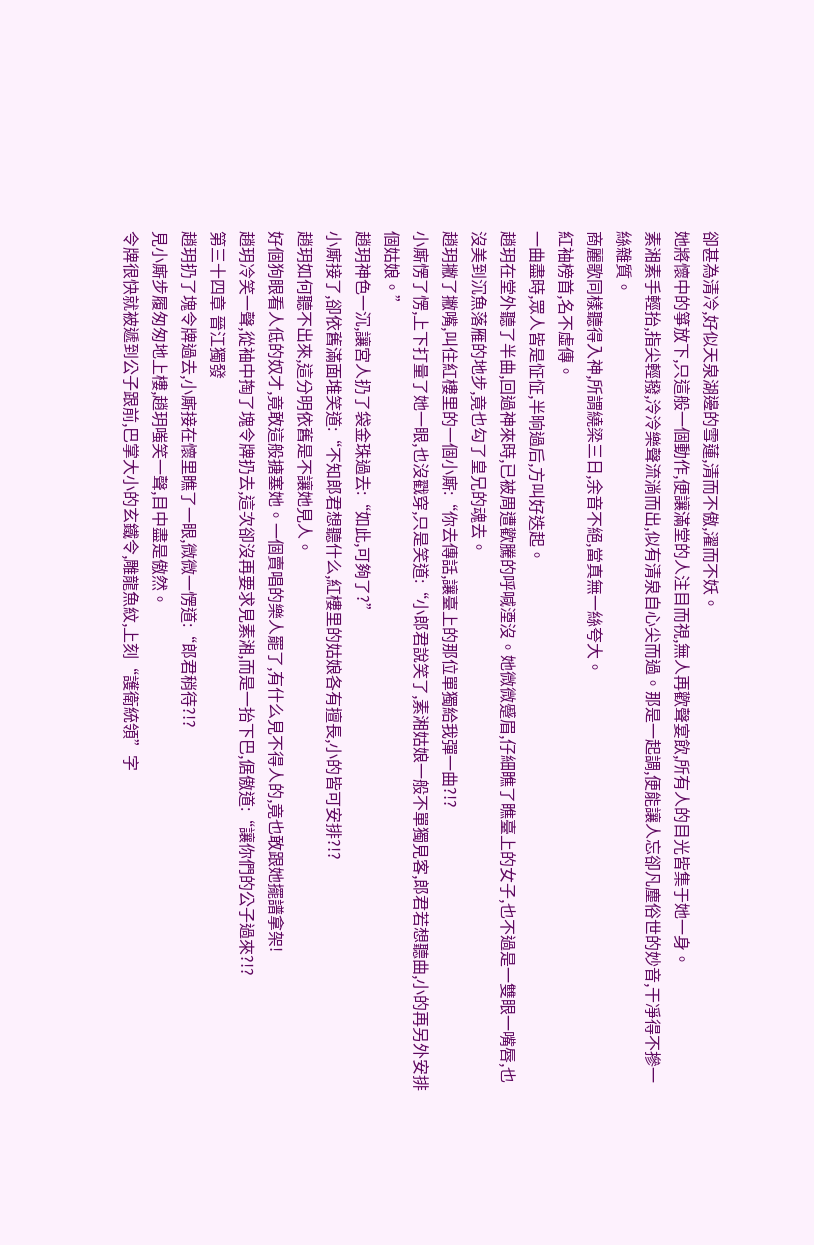卻甚為清冷,好似天泉湖邊的雪蓮,清而不傲,濯而不妖。
她將懷中的箏放下,只這般一個動作,便讓滿堂的人注目而視,無人再歡聲宴飲,所有人的目光皆集于她一身。
素湘素手輕抬,指尖輕撥,泠泠樂聲流淌而出,似有清泉自心尖而過。那是一起調,便能讓人忘卻凡塵俗世的妙音,干凈得不摻一絲雜質。
商麗歌同樣聽得入神,所謂繞梁三日,余音不絕,當真無一絲夸大。
紅袖榜首,名不虛傳。
一曲盡時,眾人皆是怔怔,半晌過后,方叫好迭起。
趙玥在堂外聽了半曲,回過神來時,已被周遭歡騰的呼喊湮沒。她微微蹙眉,仔細瞧了瞧臺上的女子,也不過是一雙眼一嘴唇,也沒美到沉魚落雁的地步,竟也勾了皇兄的魂去。
趙玥撇了撇嘴,叫住紅樓里的一個小廝:“你去傳話,讓臺上的那位單獨給我彈一曲?!?
小廝愣了愣,上下打量了她一眼,也沒戳穿,只是笑道:“小郎君說笑了,素湘姑娘一般不單獨見客,郎君若想聽曲,小的再另外安排個姑娘。”
趙玥神色一沉,讓宮人扔了袋金珠過去:“如此,可夠了?”
小廝接了,卻依舊滿面堆笑道:“不知郎君想聽什么,紅樓里的姑娘各有擅長,小的皆可安排?!?
趙玥如何聽不出來,這分明依舊是不讓她見人。
好個狗眼看人低的奴才,竟敢這般搪塞她。一個賣唱的樂人罷了,有什么見不得人的,竟也敢跟她擺譜拿架!
趙玥冷笑一聲,從袖中掏了塊令牌扔去,這次卻沒再要求見素湘,而是一抬下巴,倨傲道:“讓你們的公子過來?!?
第三十四章 晉江獨發
趙玥扔了塊令牌過去,小廝接在懷里瞧了一眼,微微一愣道:“郎君稍待?!?
見小廝步履匆匆地上樓,趙玥嗤笑一聲,目中盡是傲然。
令牌很快就被遞到公子跟前,巴掌大小的玄鐵令,雕龍魚紋,上刻“護衛統領”字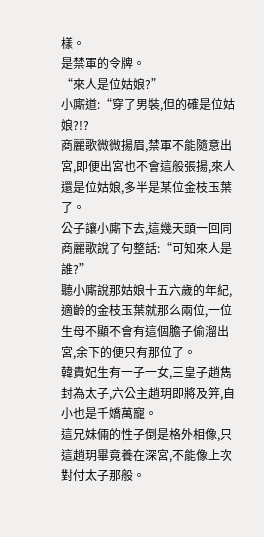樣。
是禁軍的令牌。
“來人是位姑娘?”
小廝道:“穿了男裝,但的確是位姑娘?!?
商麗歌微微揚眉,禁軍不能隨意出宮,即便出宮也不會這般張揚,來人還是位姑娘,多半是某位金枝玉葉了。
公子讓小廝下去,這幾天頭一回同商麗歌說了句整話:“可知來人是誰?”
聽小廝說那姑娘十五六歲的年紀,適齡的金枝玉葉就那么兩位,一位生母不顯不會有這個膽子偷溜出宮,余下的便只有那位了。
韓貴妃生有一子一女,三皇子趙雋封為太子,六公主趙玥即將及笄,自小也是千嬌萬寵。
這兄妹倆的性子倒是格外相像,只這趙玥畢竟養在深宮,不能像上次對付太子那般。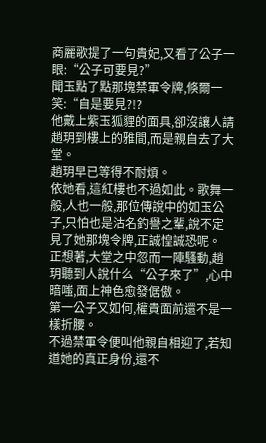商麗歌提了一句貴妃,又看了公子一眼:“公子可要見?”
聞玉點了點那塊禁軍令牌,倏爾一笑:“自是要見?!?
他戴上紫玉狐貍的面具,卻沒讓人請趙玥到樓上的雅間,而是親自去了大堂。
趙玥早已等得不耐煩。
依她看,這紅樓也不過如此。歌舞一般,人也一般,那位傳說中的如玉公子,只怕也是沽名釣譽之輩,說不定見了她那塊令牌,正誠惶誠恐呢。
正想著,大堂之中忽而一陣騷動,趙玥聽到人說什么“公子來了”,心中暗嗤,面上神色愈發倨傲。
第一公子又如何,權貴面前還不是一樣折腰。
不過禁軍令便叫他親自相迎了,若知道她的真正身份,還不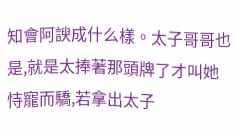知會阿諛成什么樣。太子哥哥也是,就是太捧著那頭牌了才叫她恃寵而驕,若拿出太子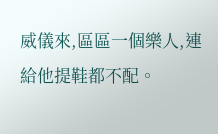威儀來,區區一個樂人,連給他提鞋都不配。